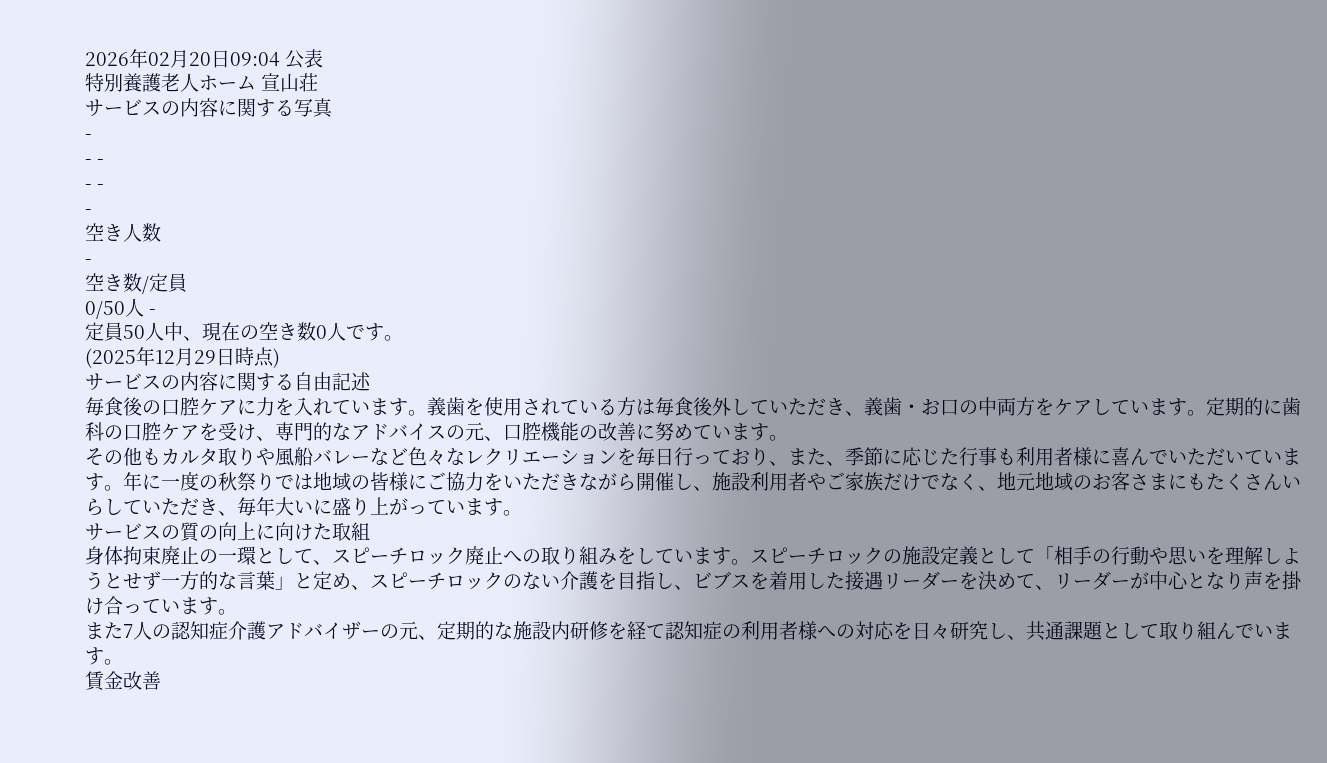2026年02月20日09:04 公表
特別養護老人ホーム 宣山荘
サービスの内容に関する写真
-
- -
- -
-
空き人数
-
空き数/定員
0/50人 -
定員50人中、現在の空き数0人です。
(2025年12月29日時点)
サービスの内容に関する自由記述
毎食後の口腔ケアに力を入れています。義歯を使用されている方は毎食後外していただき、義歯・お口の中両方をケアしています。定期的に歯科の口腔ケアを受け、専門的なアドバイスの元、口腔機能の改善に努めています。
その他もカルタ取りや風船バレーなど色々なレクリエーションを毎日行っており、また、季節に応じた行事も利用者様に喜んでいただいています。年に一度の秋祭りでは地域の皆様にご協力をいただきながら開催し、施設利用者やご家族だけでなく、地元地域のお客さまにもたくさんいらしていただき、毎年大いに盛り上がっています。
サービスの質の向上に向けた取組
身体拘束廃止の一環として、スピーチロック廃止への取り組みをしています。スピーチロックの施設定義として「相手の行動や思いを理解しようとせず一方的な言葉」と定め、スピーチロックのない介護を目指し、ビブスを着用した接遇リーダーを決めて、リーダーが中心となり声を掛け合っています。
また7人の認知症介護アドバイザーの元、定期的な施設内研修を経て認知症の利用者様への対応を日々研究し、共通課題として取り組んでいます。
賃金改善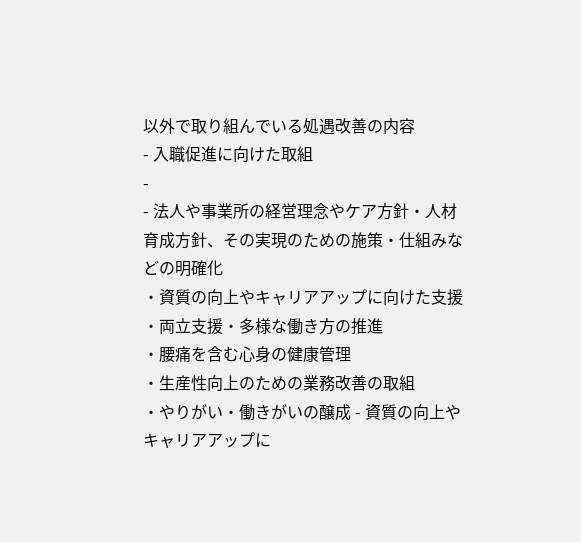以外で取り組んでいる処遇改善の内容
- 入職促進に向けた取組
-
- 法人や事業所の経営理念やケア方針・人材育成方針、その実現のための施策・仕組みなどの明確化
・資質の向上やキャリアアップに向けた支援
・両立支援・多様な働き方の推進
・腰痛を含む心身の健康管理
・生産性向上のための業務改善の取組
・やりがい・働きがいの醸成 - 資質の向上やキャリアアップに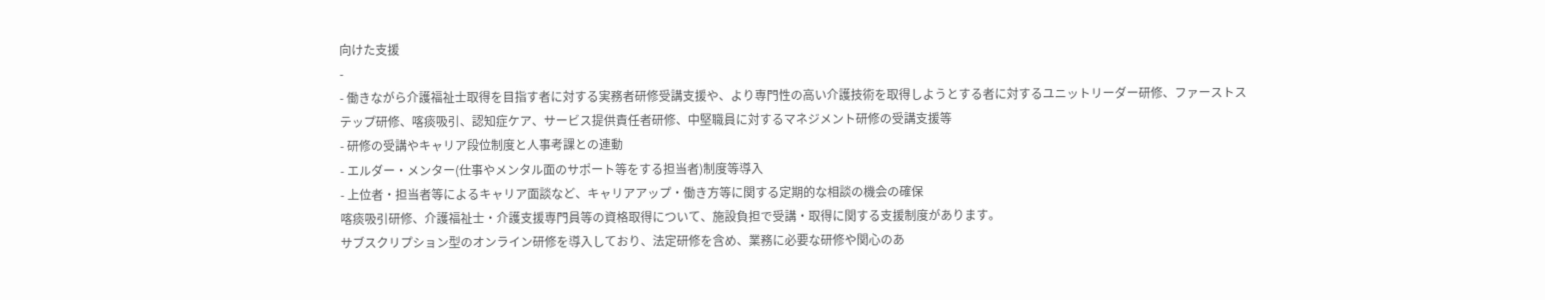向けた支援
-
- 働きながら介護福祉士取得を目指す者に対する実務者研修受講支援や、より専門性の高い介護技術を取得しようとする者に対するユニットリーダー研修、ファーストステップ研修、喀痰吸引、認知症ケア、サービス提供責任者研修、中堅職員に対するマネジメント研修の受講支援等
- 研修の受講やキャリア段位制度と人事考課との連動
- エルダー・メンター(仕事やメンタル面のサポート等をする担当者)制度等導入
- 上位者・担当者等によるキャリア面談など、キャリアアップ・働き方等に関する定期的な相談の機会の確保
喀痰吸引研修、介護福祉士・介護支援専門員等の資格取得について、施設負担で受講・取得に関する支援制度があります。
サブスクリプション型のオンライン研修を導入しており、法定研修を含め、業務に必要な研修や関心のあ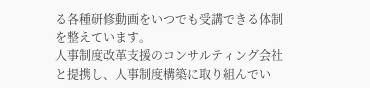る各種研修動画をいつでも受講できる体制を整えています。
人事制度改革支援のコンサルティング会社と提携し、人事制度構築に取り組んでい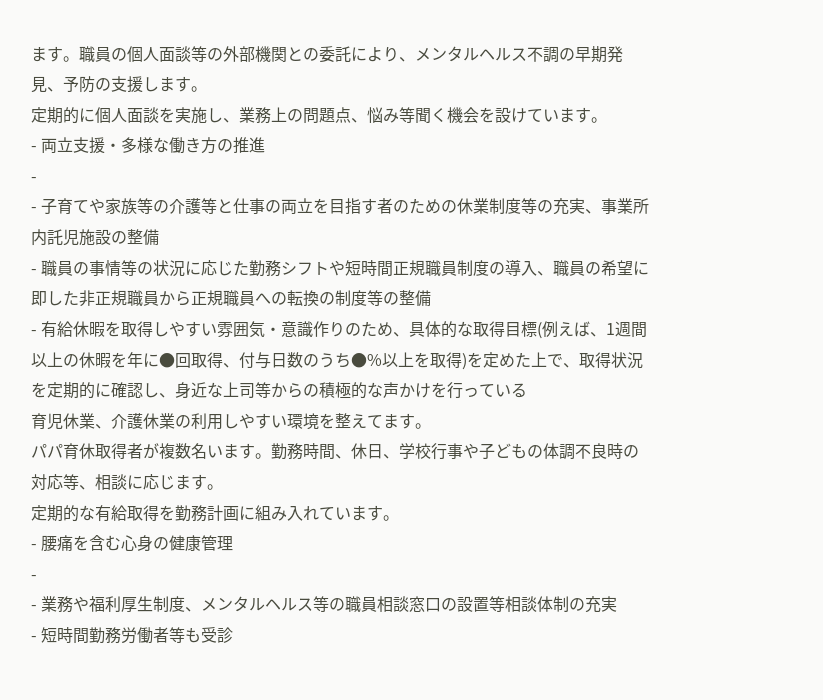ます。職員の個人面談等の外部機関との委託により、メンタルヘルス不調の早期発見、予防の支援します。
定期的に個人面談を実施し、業務上の問題点、悩み等聞く機会を設けています。
- 両立支援・多様な働き方の推進
-
- 子育てや家族等の介護等と仕事の両立を目指す者のための休業制度等の充実、事業所内託児施設の整備
- 職員の事情等の状況に応じた勤務シフトや短時間正規職員制度の導入、職員の希望に即した非正規職員から正規職員への転換の制度等の整備
- 有給休暇を取得しやすい雰囲気・意識作りのため、具体的な取得目標(例えば、1週間以上の休暇を年に●回取得、付与日数のうち●%以上を取得)を定めた上で、取得状況を定期的に確認し、身近な上司等からの積極的な声かけを行っている
育児休業、介護休業の利用しやすい環境を整えてます。
パパ育休取得者が複数名います。勤務時間、休日、学校行事や子どもの体調不良時の対応等、相談に応じます。
定期的な有給取得を勤務計画に組み入れています。
- 腰痛を含む心身の健康管理
-
- 業務や福利厚生制度、メンタルヘルス等の職員相談窓口の設置等相談体制の充実
- 短時間勤務労働者等も受診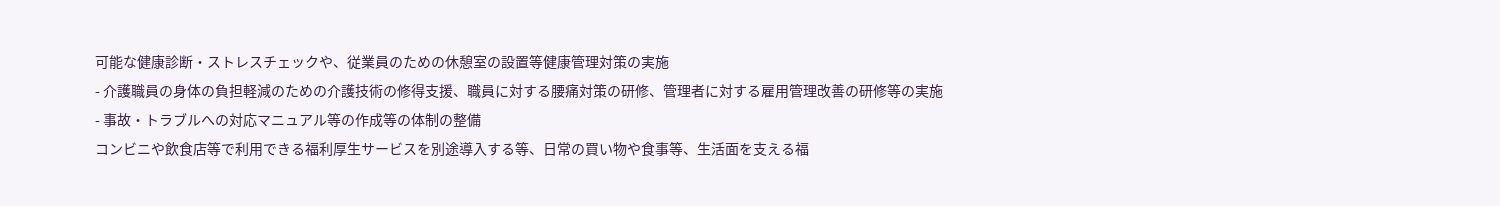可能な健康診断・ストレスチェックや、従業員のための休憩室の設置等健康管理対策の実施
- 介護職員の身体の負担軽減のための介護技術の修得支援、職員に対する腰痛対策の研修、管理者に対する雇用管理改善の研修等の実施
- 事故・トラブルへの対応マニュアル等の作成等の体制の整備
コンビニや飲食店等で利用できる福利厚生サービスを別途導入する等、日常の買い物や食事等、生活面を支える福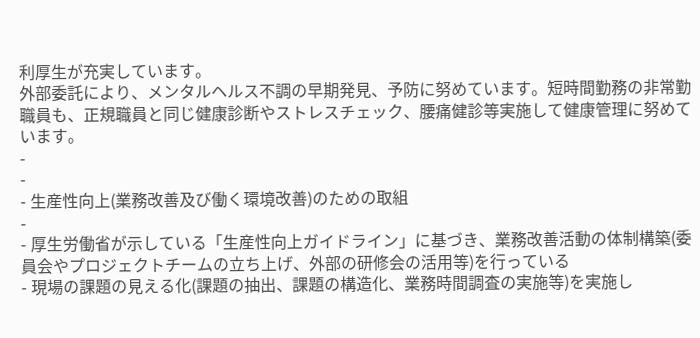利厚生が充実しています。
外部委託により、メンタルヘルス不調の早期発見、予防に努めています。短時間勤務の非常勤職員も、正規職員と同じ健康診断やストレスチェック、腰痛健診等実施して健康管理に努めています。
-
-
- 生産性向上(業務改善及び働く環境改善)のための取組
-
- 厚生労働省が示している「生産性向上ガイドライン」に基づき、業務改善活動の体制構築(委員会やプロジェクトチームの立ち上げ、外部の研修会の活用等)を行っている
- 現場の課題の見える化(課題の抽出、課題の構造化、業務時間調査の実施等)を実施し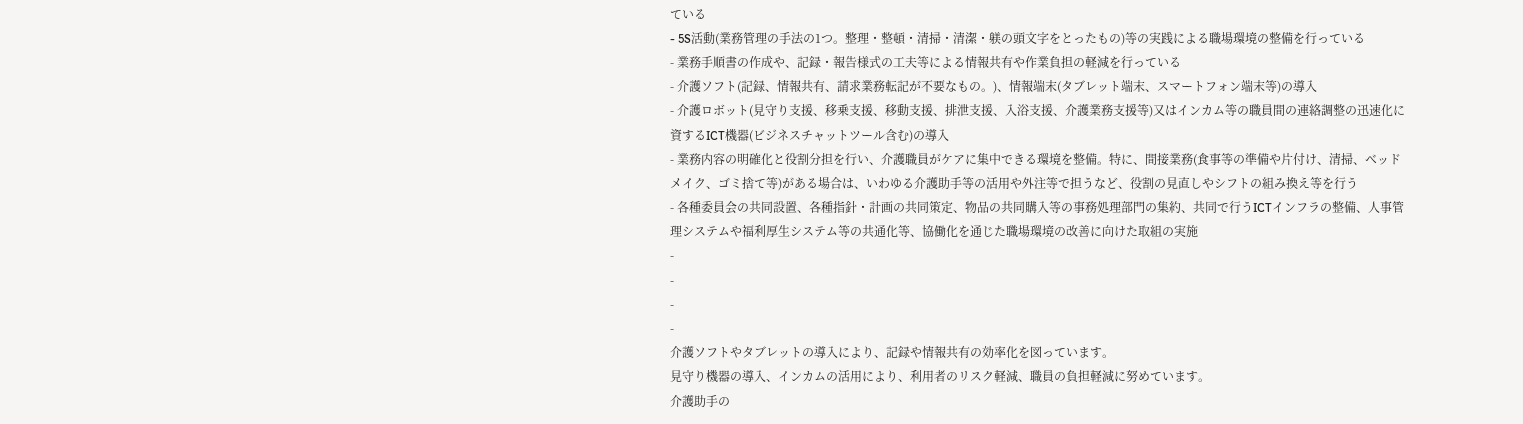ている
- 5S活動(業務管理の手法の1つ。整理・整頓・清掃・清潔・躾の頭文字をとったもの)等の実践による職場環境の整備を行っている
- 業務手順書の作成や、記録・報告様式の工夫等による情報共有や作業負担の軽減を行っている
- 介護ソフト(記録、情報共有、請求業務転記が不要なもの。)、情報端末(タブレット端末、スマートフォン端末等)の導入
- 介護ロボット(見守り支援、移乗支援、移動支援、排泄支援、入浴支援、介護業務支援等)又はインカム等の職員間の連絡調整の迅速化に資するICT機器(ビジネスチャットツール含む)の導入
- 業務内容の明確化と役割分担を行い、介護職員がケアに集中できる環境を整備。特に、間接業務(食事等の準備や片付け、清掃、ベッドメイク、ゴミ捨て等)がある場合は、いわゆる介護助手等の活用や外注等で担うなど、役割の見直しやシフトの組み換え等を行う
- 各種委員会の共同設置、各種指針・計画の共同策定、物品の共同購入等の事務処理部門の集約、共同で行うICTインフラの整備、人事管理システムや福利厚生システム等の共通化等、協働化を通じた職場環境の改善に向けた取組の実施
-
-
-
-
介護ソフトやタブレットの導入により、記録や情報共有の効率化を図っています。
見守り機器の導入、インカムの活用により、利用者のリスク軽減、職員の負担軽減に努めています。
介護助手の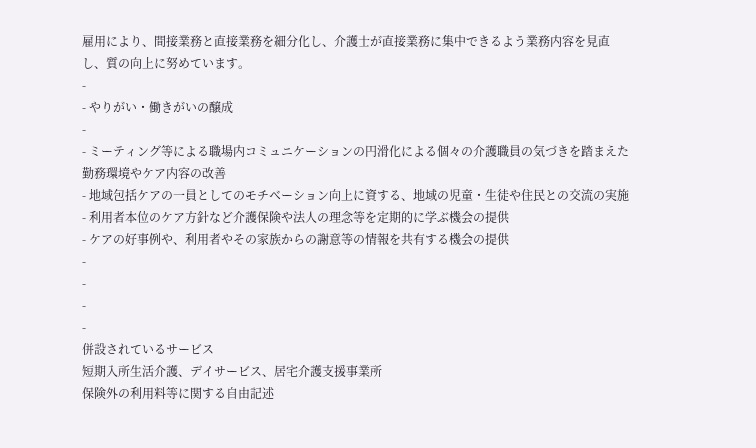雇用により、間接業務と直接業務を細分化し、介護士が直接業務に集中できるよう業務内容を見直し、質の向上に努めています。
-
- やりがい・働きがいの醸成
-
- ミーティング等による職場内コミュニケーションの円滑化による個々の介護職員の気づきを踏まえた勤務環境やケア内容の改善
- 地域包括ケアの一員としてのモチベーション向上に資する、地域の児童・生徒や住民との交流の実施
- 利用者本位のケア方針など介護保険や法人の理念等を定期的に学ぶ機会の提供
- ケアの好事例や、利用者やその家族からの謝意等の情報を共有する機会の提供
-
-
-
-
併設されているサービス
短期入所生活介護、デイサービス、居宅介護支援事業所
保険外の利用料等に関する自由記述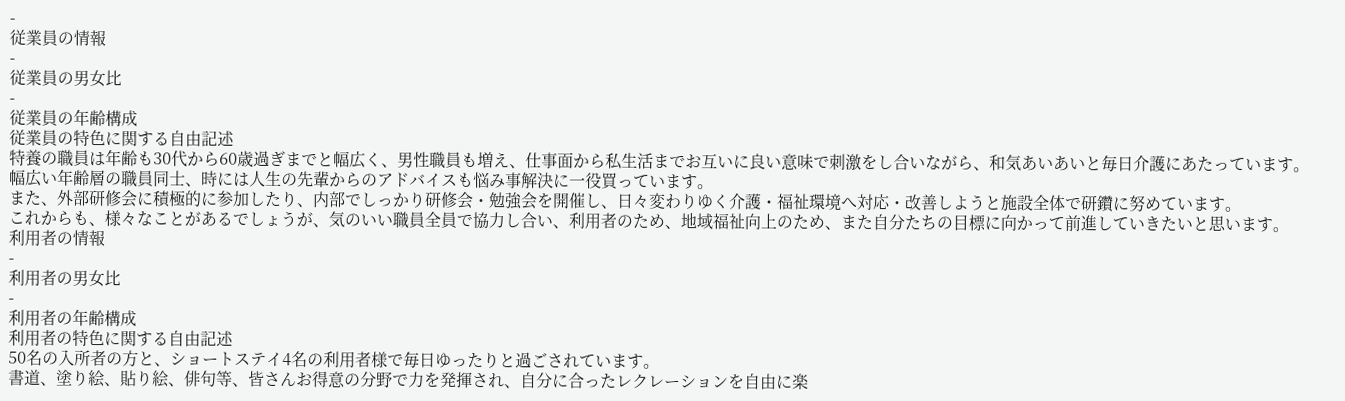-
従業員の情報
-
従業員の男女比
-
従業員の年齢構成
従業員の特色に関する自由記述
特養の職員は年齢も30代から60歳過ぎまでと幅広く、男性職員も増え、仕事面から私生活までお互いに良い意味で刺激をし合いながら、和気あいあいと毎日介護にあたっています。幅広い年齢層の職員同士、時には人生の先輩からのアドバイスも悩み事解決に一役買っています。
また、外部研修会に積極的に参加したり、内部でしっかり研修会・勉強会を開催し、日々変わりゆく介護・福祉環境へ対応・改善しようと施設全体で研鑽に努めています。
これからも、様々なことがあるでしょうが、気のいい職員全員で協力し合い、利用者のため、地域福祉向上のため、また自分たちの目標に向かって前進していきたいと思います。
利用者の情報
-
利用者の男女比
-
利用者の年齢構成
利用者の特色に関する自由記述
50名の入所者の方と、ショートステイ4名の利用者様で毎日ゆったりと過ごされています。
書道、塗り絵、貼り絵、俳句等、皆さんお得意の分野で力を発揮され、自分に合ったレクレーションを自由に楽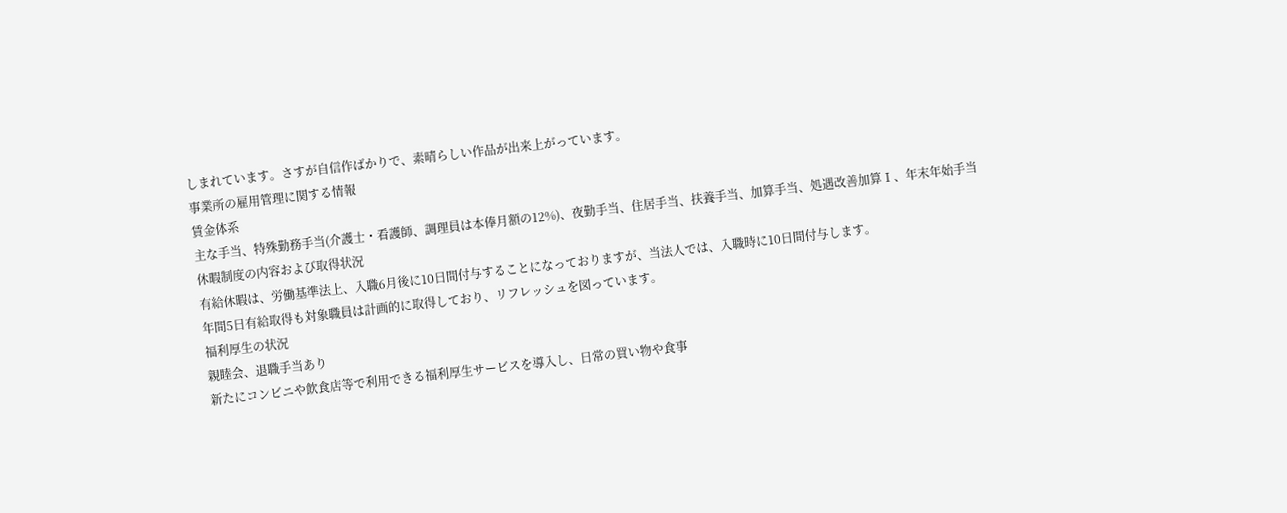しまれています。さすが自信作ばかりで、素晴らしい作品が出来上がっています。
事業所の雇用管理に関する情報
賃金体系
主な手当、特殊勤務手当(介護士・看護師、調理員は本俸月額の12%)、夜勤手当、住居手当、扶養手当、加算手当、処遇改善加算Ⅰ、年末年始手当
休暇制度の内容および取得状況
有給休暇は、労働基準法上、入職6月後に10日間付与することになっておりますが、当法人では、入職時に10日間付与します。
年間5日有給取得も対象職員は計画的に取得しており、リフレッシュを図っています。
福利厚生の状況
親睦会、退職手当あり
新たにコンビニや飲食店等で利用できる福利厚生サービスを導入し、日常の買い物や食事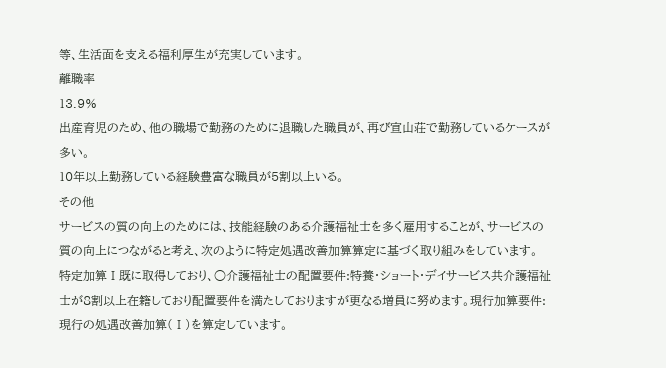等、生活面を支える福利厚生が充実しています。
離職率
13.9%
出産育児のため、他の職場で勤務のために退職した職員が、再び宣山荘で勤務しているケースが多い。
10年以上勤務している経験豊富な職員が5割以上いる。
その他
サービスの質の向上のためには、技能経験のある介護福祉士を多く雇用することが、サービスの質の向上につながると考え、次のように特定処遇改善加算算定に基づく取り組みをしています。 特定加算Ⅰ既に取得しており、○介護福祉士の配置要件:特養・ショート・デイサービス共介護福祉士が8割以上在籍しており配置要件を満たしておりますが更なる増員に努めます。現行加算要件:現行の処遇改善加算(Ⅰ)を算定しています。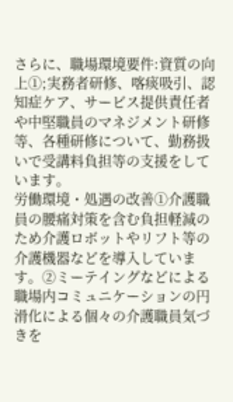さらに、職場環境要件:資質の向上①;実務者研修、喀痰吸引、認知症ケア、サービス提供責任者や中堅職員のマネジメント研修等、各種研修について、勤務扱いで受講料負担等の支援をしています。
労働環境・処遇の改善①介護職員の腰痛対策を含む負担軽減のため介護ロボットやリフト等の介護機器などを導入しています。②ミーテイングなどによる職場内コミュニケーションの円滑化による個々の介護職員気づきを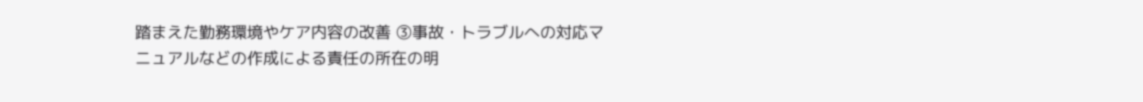踏まえた勤務環境やケア内容の改善 ③事故・トラブルへの対応マニュアルなどの作成による責任の所在の明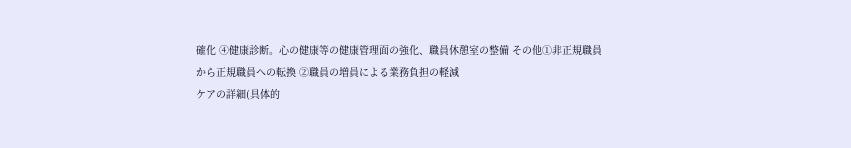確化 ④健康診断。心の健康等の健康管理面の強化、職員休憩室の整備 その他①非正規職員から正規職員への転換 ②職員の増員による業務負担の軽減
ケアの詳細(具体的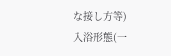な接し方等)
入浴形態(一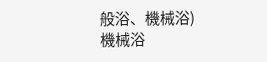般浴、機械浴)
機械浴